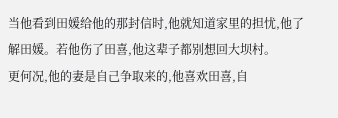当他看到田媛给他的那封信时,他就知道家里的担忧,他了解田媛。若他伤了田喜,他这辈子都别想回大坝村。
更何况,他的妻是自己争取来的,他喜欢田喜,自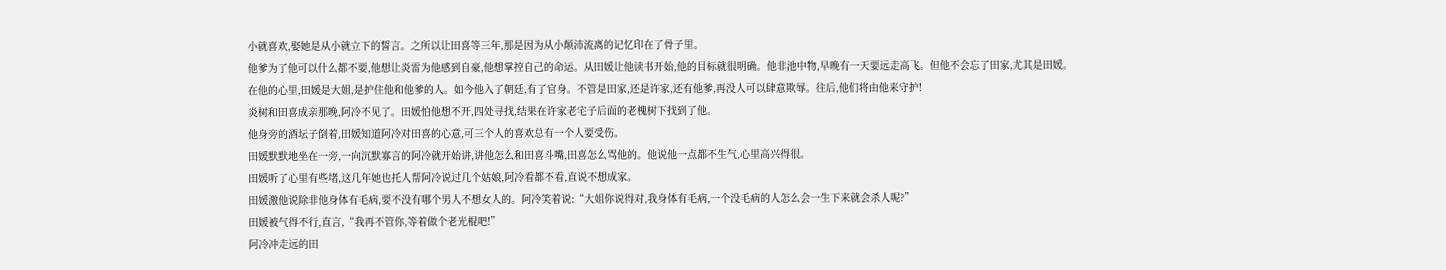小就喜欢,娶她是从小就立下的誓言。之所以让田喜等三年,那是因为从小颠沛流离的记忆印在了骨子里。
他爹为了他可以什么都不要,他想让炎雷为他感到自豪,他想掌控自己的命运。从田媛让他读书开始,他的目标就很明确。他非池中物,早晚有一天要远走高飞。但他不会忘了田家,尤其是田媛。
在他的心里,田媛是大姐,是护住他和他爹的人。如今他入了朝廷,有了官身。不管是田家,还是许家,还有他爹,再没人可以肆意欺辱。往后,他们将由他来守护!
炎树和田喜成亲那晚,阿冷不见了。田媛怕他想不开,四处寻找,结果在许家老宅子后面的老槐树下找到了他。
他身旁的酒坛子倒着,田媛知道阿冷对田喜的心意,可三个人的喜欢总有一个人要受伤。
田媛默默地坐在一旁,一向沉默寡言的阿冷就开始讲,讲他怎么和田喜斗嘴,田喜怎么骂他的。他说他一点都不生气,心里高兴得很。
田媛听了心里有些堵,这几年她也托人帮阿冷说过几个姑娘,阿冷看都不看,直说不想成家。
田媛激他说除非他身体有毛病,要不没有哪个男人不想女人的。阿冷笑着说:“大姐你说得对,我身体有毛病,一个没毛病的人怎么会一生下来就会杀人呢?”
田媛被气得不行,直言,“我再不管你,等着做个老光棍吧!”
阿冷冲走远的田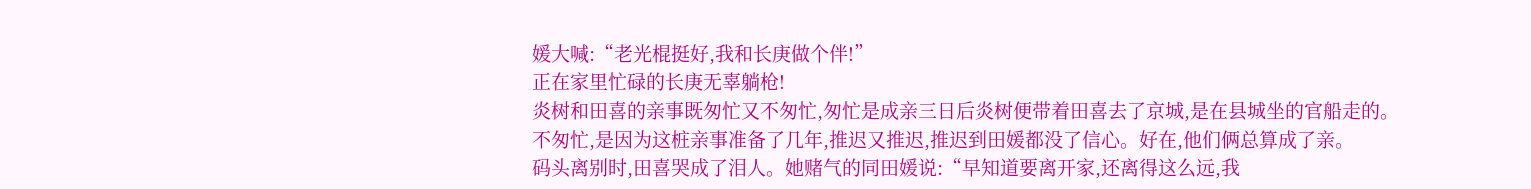媛大喊:“老光棍挺好,我和长庚做个伴!”
正在家里忙碌的长庚无辜躺枪!
炎树和田喜的亲事既匆忙又不匆忙,匆忙是成亲三日后炎树便带着田喜去了京城,是在县城坐的官船走的。
不匆忙,是因为这桩亲事准备了几年,推迟又推迟,推迟到田媛都没了信心。好在,他们俩总算成了亲。
码头离别时,田喜哭成了泪人。她赌气的同田媛说:“早知道要离开家,还离得这么远,我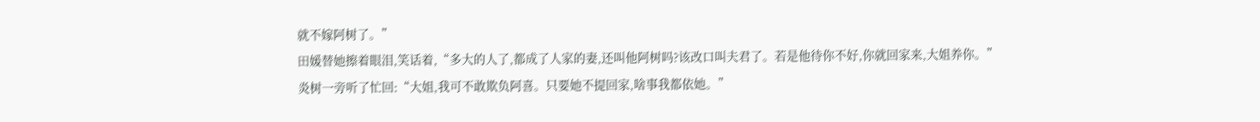就不嫁阿树了。”
田媛替她擦着眼泪,笑话着,“多大的人了,都成了人家的妻,还叫他阿树吗?该改口叫夫君了。若是他待你不好,你就回家来,大姐养你。”
炎树一旁听了忙回:“大姐,我可不敢欺负阿喜。只要她不提回家,啥事我都依她。”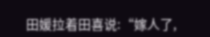田媛拉着田喜说:“嫁人了,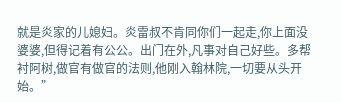就是炎家的儿媳妇。炎雷叔不肯同你们一起走,你上面没婆婆,但得记着有公公。出门在外,凡事对自己好些。多帮衬阿树,做官有做官的法则,他刚入翰林院,一切要从头开始。”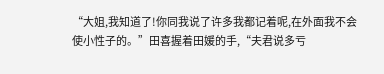“大姐,我知道了!你同我说了许多我都记着呢,在外面我不会使小性子的。”田喜握着田媛的手,“夫君说多亏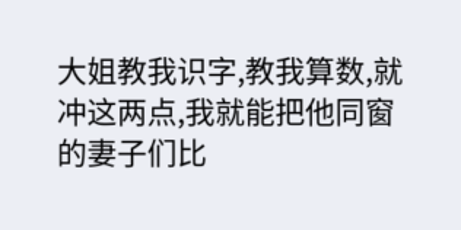大姐教我识字,教我算数,就冲这两点,我就能把他同窗的妻子们比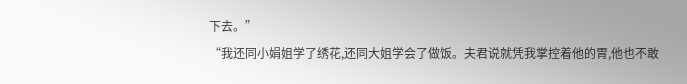下去。”
“我还同小娟姐学了绣花,还同大姐学会了做饭。夫君说就凭我掌控着他的胃,他也不敢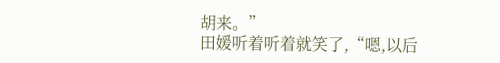胡来。”
田媛听着听着就笑了,“嗯,以后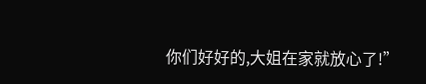你们好好的,大姐在家就放心了!”